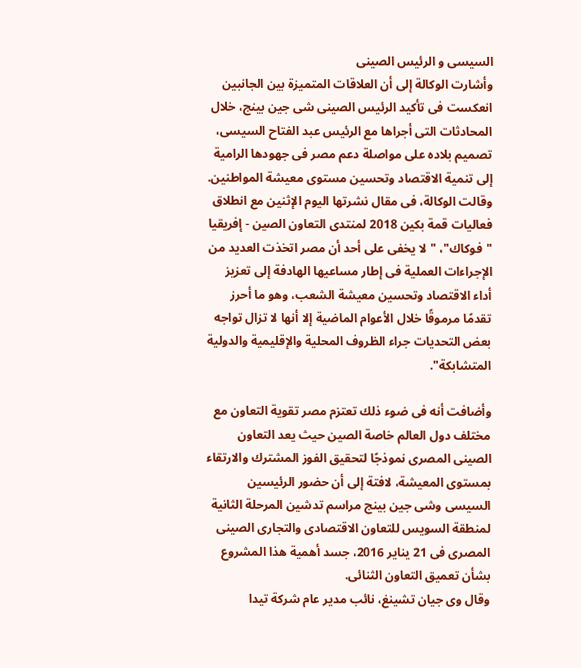السيسى و الرئيس الصينى
وأشارت الوكالة إلى أن العلاقات المتميزة بين الجانبين انعكست فى تأكيد الرئيس الصينى شى جين بينج، خلال المحادثات التى أجراها مع الرئيس عبد الفتاح السيسى، تصميم بلاده على مواصلة دعم مصر فى جهودها الرامية إلى تنمية الاقتصاد وتحسين مستوى معيشة المواطنين.
وقالت الوكالة، فى مقال نشرتها اليوم الإثنين مع انطلاق فعاليات قمة بكين 2018 لمنتدى التعاون الصين - إفريقيا "فوكاك"، "لا يخفى على أحد أن مصر اتخذت العديد من الإجراءات العملية فى إطار مساعيها الهادفة إلى تعزيز أداء الاقتصاد وتحسين معيشة الشعب، وهو ما أحرز تقدمًا مرموقًا خلال الأعوام الماضية إلا أنها لا تزال تواجه بعض التحديات جراء الظروف المحلية والإقليمية والدولية المتشابكة".

وأضافت أنه فى ضوء ذلك تعتزم مصر تقوية التعاون مع مختلف دول العالم خاصة الصين حيث يعد التعاون الصينى المصرى نموذجًا لتحقيق الفوز المشترك والارتقاء بمستوى المعيشة، لافتة إلى أن حضور الرئيسين السيسى وشى جين بينج مراسم تدشين المرحلة الثانية لمنطقة السويس للتعاون الاقتصادى والتجارى الصينى المصرى فى 21 يناير 2016، جسد أهمية هذا المشروع بشأن تعميق التعاون الثنائى.
وقال وى جيان تشينغ، نائب مدير عام شركة تيدا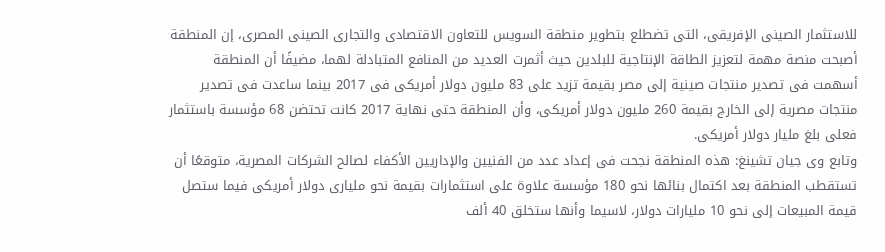للاستثمار الصينى الإفريقى، التى تضطلع بتطوير منطقة السويس للتعاون الاقتصادى والتجارى الصينى المصرى، إن المنطقة أصبحت منصة مهمة لتعزيز الطاقة الإنتاجية للبلدين حيث أثمرت العديد من المنافع المتبادلة لهما، مضيفًا أن المنطقة أسهمت فى تصدير منتجات صينية إلى مصر بقيمة تزيد على 83 مليون دولار أمريكى فى 2017 بينما ساعدت فى تصدير منتجات مصرية إلى الخارج بقيمة 260 مليون دولار أمريكى، وأن المنطقة حتى نهاية 2017 كانت تحتضن 68 مؤسسة باستثمار فعلى بلغ مليار دولار أمريكى.
وتابع وى جيان تشينغ: هذه المنطقة نجحت فى إعداد عدد من الفنيين والإداريين الأكفاء لصالح الشركات المصرية، متوقعًا أن تستقطب المنطقة بعد اكتمال بنائها نحو 180 مؤسسة علاوة على استثمارات بقيمة نحو مليارى دولار أمريكى فيما ستصل قيمة المبيعات إلى نحو 10 مليارات دولار، لاسيما وأنها ستخلق 40 ألف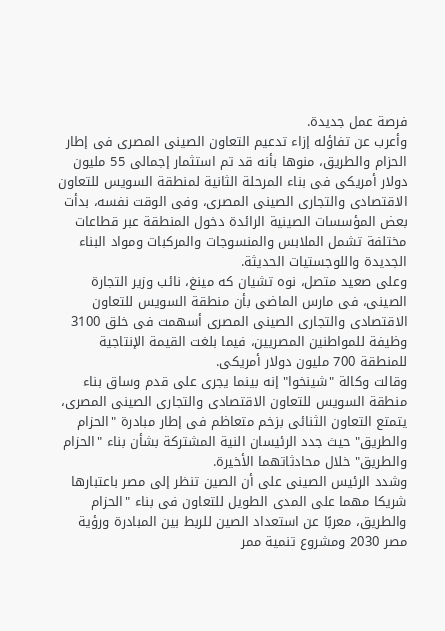فرصة عمل جديدة.
وأعرب عن تفاؤله إزاء تدعيم التعاون الصينى المصرى فى إطار الحزام والطريق، منوها بأنه قد تم استثمار إجمالى 55 مليون دولار أمريكى فى بناء المرحلة الثانية لمنطقة السويس للتعاون الاقتصادى والتجارى الصينى المصرى، وفى الوقت نفسه، بدأت بعض المؤسسات الصينية الرائدة دخول المنطقة عبر قطاعات مختلفة تشمل الملابس والمنسوجات والمركبات ومواد البناء الجديدة واللوجستيات الحديثة.
وعلى صعيد متصل، نوه تشيان كه مينغ، نائب وزير التجارة الصينى، فى مارس الماضى بأن منطقة السويس للتعاون الاقتصادى والتجارى الصينى المصرى أسهمت فى خلق 3100 وظيفة للمواطنين المصريين، فيما بلغت القيمة الإنتاجية للمنطقة 700 مليون دولار أمريكى.
وقالت وكالة "شينخوا" إنه بينما يجرى على قدم وساق بناء منطقة السويس للتعاون الاقتصادى والتجارى الصينى المصرى، يتمتع التعاون الثنائى بزخم متعاظم فى إطار مبادرة "الحزام والطريق" حيث جدد الرئيسان النية المشتركة بشأن بناء "الحزام والطريق" خلال محادثاتهما الأخيرة.
وشدد الرئيس الصينى على أن الصين تنظر إلى مصر باعتبارها شريكا مهما على المدى الطويل للتعاون فى بناء "الحزام والطريق، معربًا عن استعداد الصين للربط بين المبادرة ورؤية مصر 2030 ومشروع تنمية ممر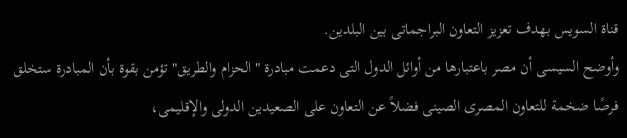قناة السويس بهدف تعزيز التعاون البراجماتى بين البلدين.
وأوضح السيسى أن مصر باعتبارها من أوائل الدول التى دعمت مبادرة "الحزام والطريق" تؤمن بقوة بأن المبادرة ستخلق فرصًا ضخمة للتعاون المصرى الصينى فضلاً عن التعاون على الصعيدين الدولى والإقليمى،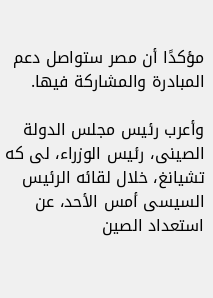مؤكدًا أن مصر ستواصل دعم المبادرة والمشاركة فيها.

وأعرب رئيس مجلس الدولة الصينى، رئيس الوزراء، لى كه تشيانغ، خلال لقائه الرئيس السيسى أمس الأحد، عن استعداد الصين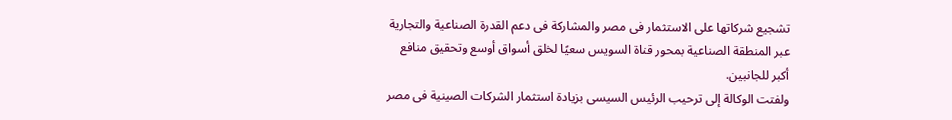تشجيع شركاتها على الاستثمار فى مصر والمشاركة فى دعم القدرة الصناعية والتجارية عبر المنطقة الصناعية بمحور قناة السويس سعيًا لخلق أسواق أوسع وتحقيق منافع أكبر للجانبين.
ولفتت الوكالة إلى ترحيب الرئيس السيسى بزيادة استثمار الشركات الصينية فى مصر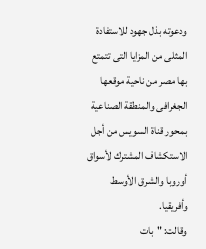ودعوته بذل جهود للاستفادة المثلى من المزايا التى تتمتع بها مصر من ناحية موقعها الجغرافى والمنطقة الصناعية بمحور قناة السويس من أجل الاستكشاف المشترك لأسواق أوروبا والشرق الأوسط وأفريقيا.
وقالت: "بات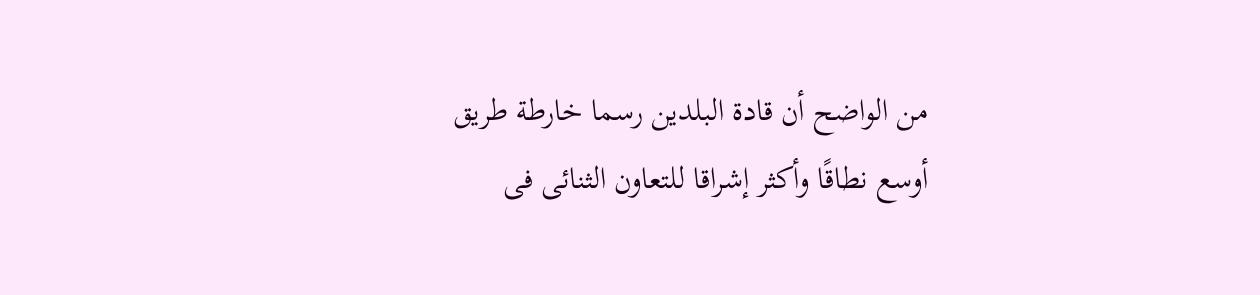من الواضح أن قادة البلدين رسما خارطة طريق أوسع نطاقًا وأكثر إشراقا للتعاون الثنائى فى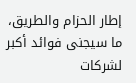إطار الحزام والطريق، ما سيجنى فوائد أكبر لشركات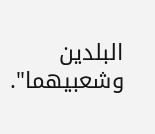البلدين وشعبيهما".